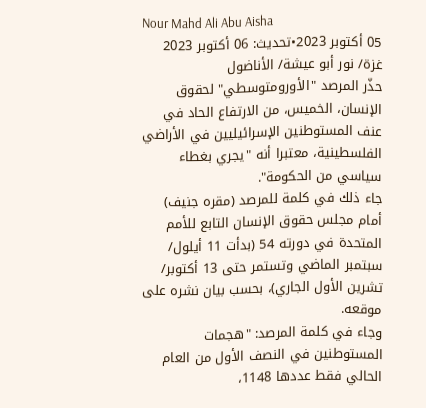Nour Mahd Ali Abu Aisha
05 أكتوبر 2023•تحديث: 06 أكتوبر 2023
غزة/ نور أبو عيشة/ الأناضول
حذّر المرصد "الأورومتوسطي" لحقوق الإنسان، الخميس، من الارتفاع الحاد في عنف المستوطنين الإسرائيليين في الأراضي الفلسطينية، معتبرا أنه "يجري بغطاء سياسي من الحكومة".
جاء ذلك في كلمة للمرصد (مقره جنيف) أمام مجلس حقوق الإنسان التابع للأمم المتحدة في دورته 54 (بدأت 11 أيلول/ سبتمبر الماضي وتستمر حتى 13 أكتوبر/ تشرين الأول الجاري)، بحسب بيان نشره على موقعه.
وجاء في كلمة المرصد: "هجمات المستوطنين في النصف الأول من العام الحالي فقط عددها 1148،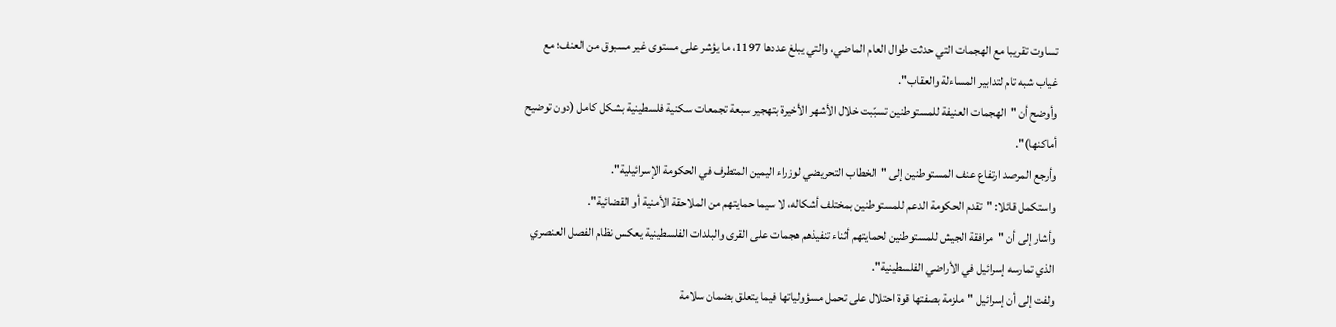تساوت تقريبا مع الهجمات التي حدثت طوال العام الماضي، والتي يبلغ عددها 1197، ما يؤشر على مستوى غير مسبوق من العنف؛ مع غياب شبه تام لتدابير المساءلة والعقاب".
وأوضح أن "الهجمات العنيفة للمستوطنين تسبّبت خلال الأشهر الأخيرة بتهجير سبعة تجمعات سكنية فلسطينية بشكل كامل (دون توضيح أماكنها)".
وأرجع المرصد ارتفاع عنف المستوطنين إلى "الخطاب التحريضي لوزراء اليمين المتطرف في الحكومة الإسرائيلية".
واستكمل قائلا: "تقدم الحكومة الدعم للمستوطنين بمختلف أشكاله، لا سيما حمايتهم من الملاحقة الأمنية أو القضائية".
وأشار إلى أن "مرافقة الجيش للمستوطنين لحمايتهم أثناء تنفيذهم هجمات على القرى والبلدات الفلسطينية يعكس نظام الفصل العنصري الذي تمارسه إسرائيل في الأراضي الفلسطينية".
ولفت إلى أن إسرائيل "ملزمة بصفتها قوة احتلال على تحمل مسؤولياتها فيما يتعلق بضمان سلامة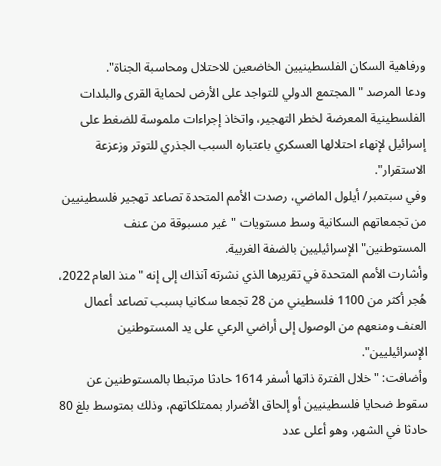ورفاهية السكان الفلسطينيين الخاضعين للاحتلال ومحاسبة الجناة".
ودعا المرصد "المجتمع الدولي للتواجد على الأرض لحماية القرى والبلدات الفلسطينية المعرضة لخطر التهجير، واتخاذ إجراءات ملموسة للضغط على إسرائيل لإنهاء احتلالها العسكري باعتباره السبب الجذري للتوتر وزعزعة الاستقرار".
وفي سبتمبر/ أيلول الماضي، رصدت الأمم المتحدة تصاعد تهجير فلسطينيين من تجمعاتهم السكانية وسط مستويات "غير مسبوقة من عنف المستوطنين" الإسرائيليين بالضفة الغربية.
وأشارت الأمم المتحدة في تقريرها الذي نشرته آنذاك إلى إنه "منذ العام 2022، هُجر أكثر من 1100 فلسطيني من 28 تجمعا سكانيا بسبب تصاعد أعمال العنف ومنعهم من الوصول إلى أراضي الرعي على يد المستوطنين الإسرائيليين".
وأضافت: "خلال الفترة ذاتها أسفر 1614 حادثا مرتبطا بالمستوطنين عن سقوط ضحايا فلسطينيين أو إلحاق الأضرار بممتلكاتهم، وذلك بمتوسط بلغ 80 حادثا في الشهر، وهو أعلى عدد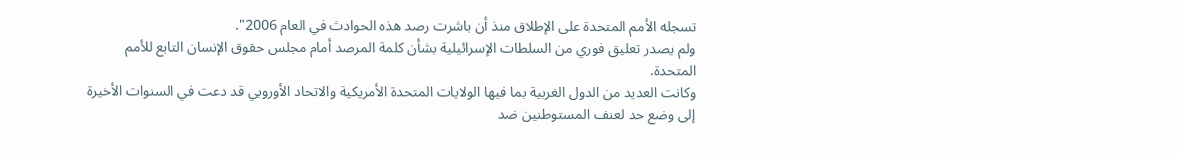تسجله الأمم المتحدة على الإطلاق منذ أن باشرت رصد هذه الحوادث في العام 2006".
ولم يصدر تعليق فوري من السلطات الإسرائيلية بشأن كلمة المرصد أمام مجلس حقوق الإنسان التابع للأمم المتحدة.
وكانت العديد من الدول الغربية بما فيها الولايات المتحدة الأمريكية والاتحاد الأوروبي قد دعت في السنوات الأخيرة إلى وضع حد لعنف المستوطنين ضد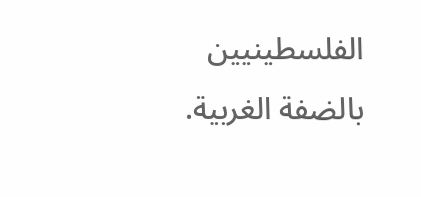الفلسطينيين بالضفة الغربية.